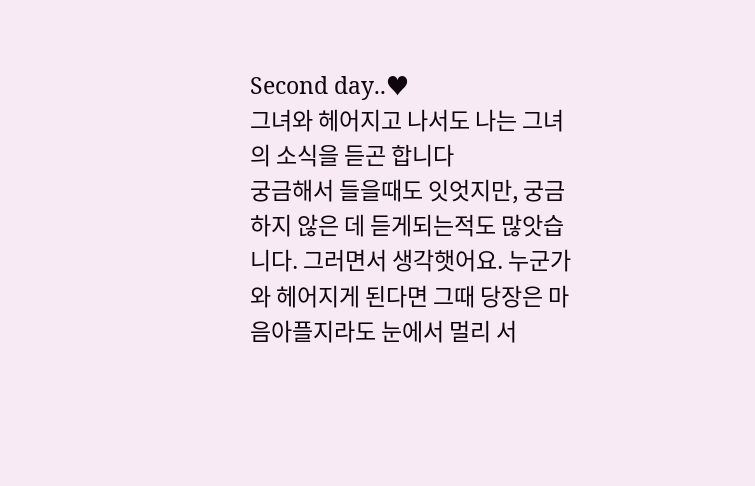Second day..♥
그녀와 헤어지고 나서도 나는 그녀의 소식을 듣곤 합니다
궁금해서 들을때도 잇엇지만, 궁금하지 않은 데 듣게되는적도 많앗습니다. 그러면서 생각햇어요. 누군가와 헤어지게 된다면 그때 당장은 마음아플지라도 눈에서 멀리 서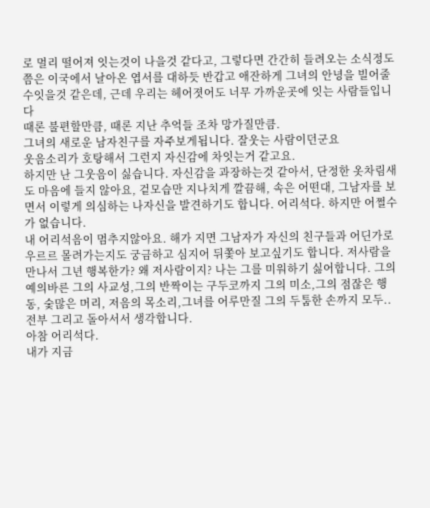로 멀리 떨어져 잇는것이 나을것 같다고, 그렇다면 간간히 들려오는 소식정도쯤은 이국에서 날아온 엽서를 대하듯 반갑고 애잔하게 그녀의 안녕을 빌어줄수잇을것 같은데, 근데 우리는 헤어졋어도 너무 가까운곳에 잇는 사람들입니다
때론 불편할만큼, 때론 지난 추억들 조차 망가질만큼.
그녀의 새로운 남자친구를 자주보게됩니다. 잘웃는 사람이던군요
웃음소리가 호탕해서 그런지 자신감에 차잇는거 같고요.
하지만 난 그웃음이 싫습니다. 자신감을 과장하는것 같아서, 단정한 옷차림새도 마음에 들지 않아요, 겉모습만 지나치게 깔끔해, 속은 어떤대, 그남자를 보면서 이렇게 의심하는 나자신을 발견하기도 합니다. 어리석다. 하지만 어쩔수가 없습니다.
내 어리석음이 멈추지않아요. 해가 지면 그남자가 자신의 친구들과 어딘가로 우르르 몰려가는지도 궁금하고 심지어 뒤쫓아 보고싶기도 합니다. 저사람을 만나서 그년 행복한가? 왜 저사람이지? 나는 그를 미워하기 싫어합니다. 그의 예의바른 그의 사교성,그의 반짝이는 구두코까지 그의 미소,그의 점잖은 행동, 숯많은 머리, 저음의 목소리,그녀를 어루만질 그의 두툼한 손까지 모두..
전부 그리고 돌아서서 생각합니다.
아참 어리석다.
내가 지금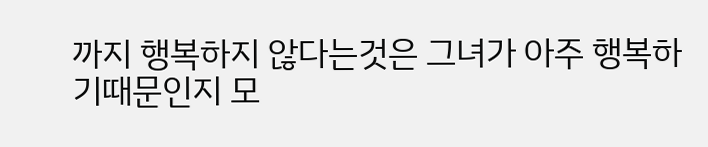까지 행복하지 않다는것은 그녀가 아주 행복하기때문인지 모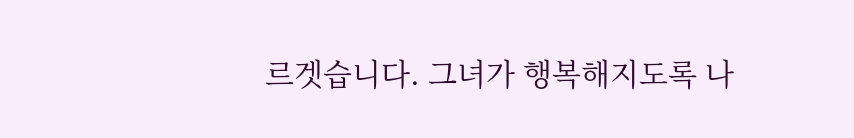르겟습니다. 그녀가 행복해지도록 나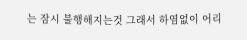는 잠시 불행해지는것 그래서 하염없이 어리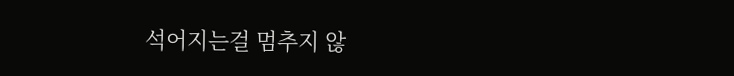석어지는걸 멈추지 않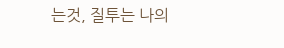는것, 질투는 나의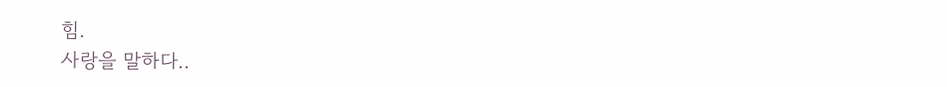힘.
사랑을 말하다..